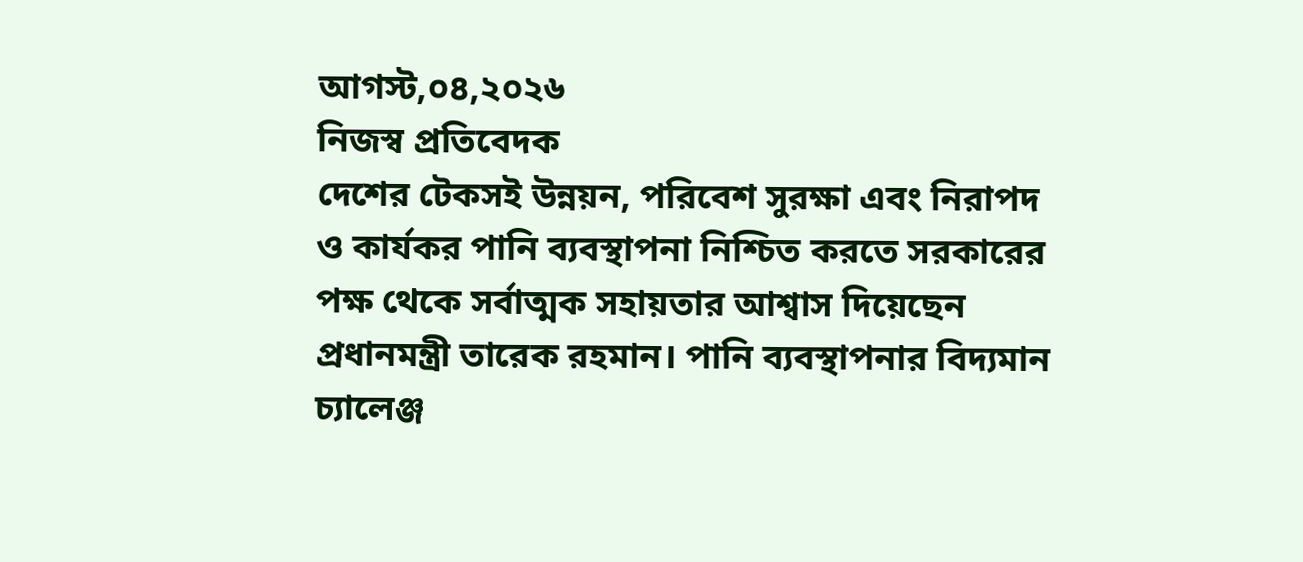আগস্ট,০৪,২০২৬
নিজস্ব প্রতিবেদক
দেশের টেকসই উন্নয়ন, পরিবেশ সুরক্ষা এবং নিরাপদ ও কার্যকর পানি ব্যবস্থাপনা নিশ্চিত করতে সরকারের পক্ষ থেকে সর্বাত্মক সহায়তার আশ্বাস দিয়েছেন প্রধানমন্ত্রী তারেক রহমান। পানি ব্যবস্থাপনার বিদ্যমান চ্যালেঞ্জ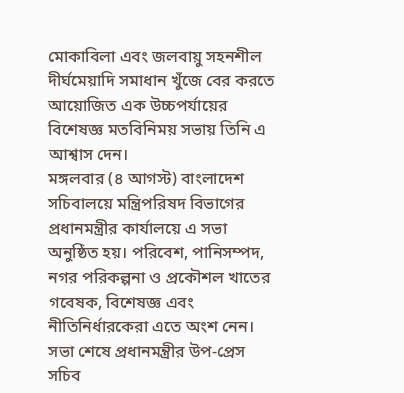মোকাবিলা এবং জলবায়ু সহনশীল দীর্ঘমেয়াদি সমাধান খুঁজে বের করতে আয়োজিত এক উচ্চপর্যায়ের বিশেষজ্ঞ মতবিনিময় সভায় তিনি এ আশ্বাস দেন।
মঙ্গলবার (৪ আগস্ট) বাংলাদেশ সচিবালয়ে মন্ত্রিপরিষদ বিভাগের প্রধানমন্ত্রীর কার্যালয়ে এ সভা অনুষ্ঠিত হয়। পরিবেশ, পানিসম্পদ, নগর পরিকল্পনা ও প্রকৌশল খাতের গবেষক, বিশেষজ্ঞ এবং নীতিনির্ধারকেরা এতে অংশ নেন।
সভা শেষে প্রধানমন্ত্রীর উপ-প্রেস সচিব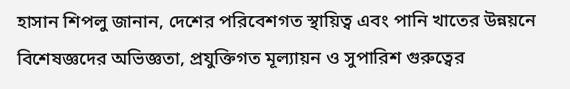হাসান শিপলু জানান, দেশের পরিবেশগত স্থায়িত্ব এবং পানি খাতের উন্নয়নে বিশেষজ্ঞদের অভিজ্ঞতা, প্রযুক্তিগত মূল্যায়ন ও সুপারিশ গুরুত্বের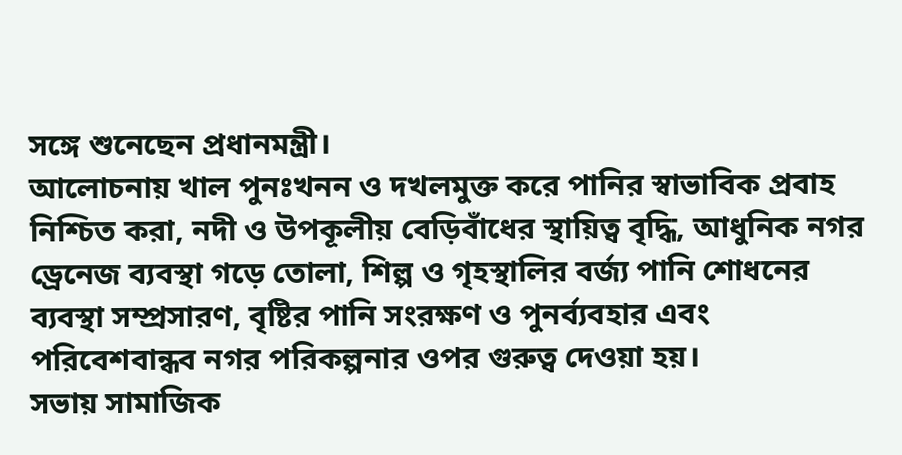সঙ্গে শুনেছেন প্রধানমন্ত্রী।
আলোচনায় খাল পুনঃখনন ও দখলমুক্ত করে পানির স্বাভাবিক প্রবাহ নিশ্চিত করা, নদী ও উপকূলীয় বেড়িবাঁধের স্থায়িত্ব বৃদ্ধি, আধুনিক নগর ড্রেনেজ ব্যবস্থা গড়ে তোলা, শিল্প ও গৃহস্থালির বর্জ্য পানি শোধনের ব্যবস্থা সম্প্রসারণ, বৃষ্টির পানি সংরক্ষণ ও পুনর্ব্যবহার এবং পরিবেশবান্ধব নগর পরিকল্পনার ওপর গুরুত্ব দেওয়া হয়।
সভায় সামাজিক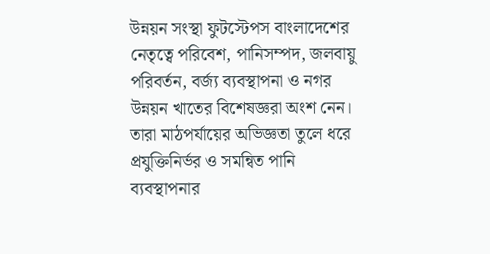উন্নয়ন সংস্থা ফুটস্টেপস বাংলাদেশের নেতৃত্বে পরিবেশ, পানিসম্পদ, জলবায়ু পরিবর্তন, বর্জ্য ব্যবস্থাপনা ও নগর উন্নয়ন খাতের বিশেষজ্ঞরা অংশ নেন। তারা মাঠপর্যায়ের অভিজ্ঞতা তুলে ধরে প্রযুক্তিনির্ভর ও সমন্বিত পানি ব্যবস্থাপনার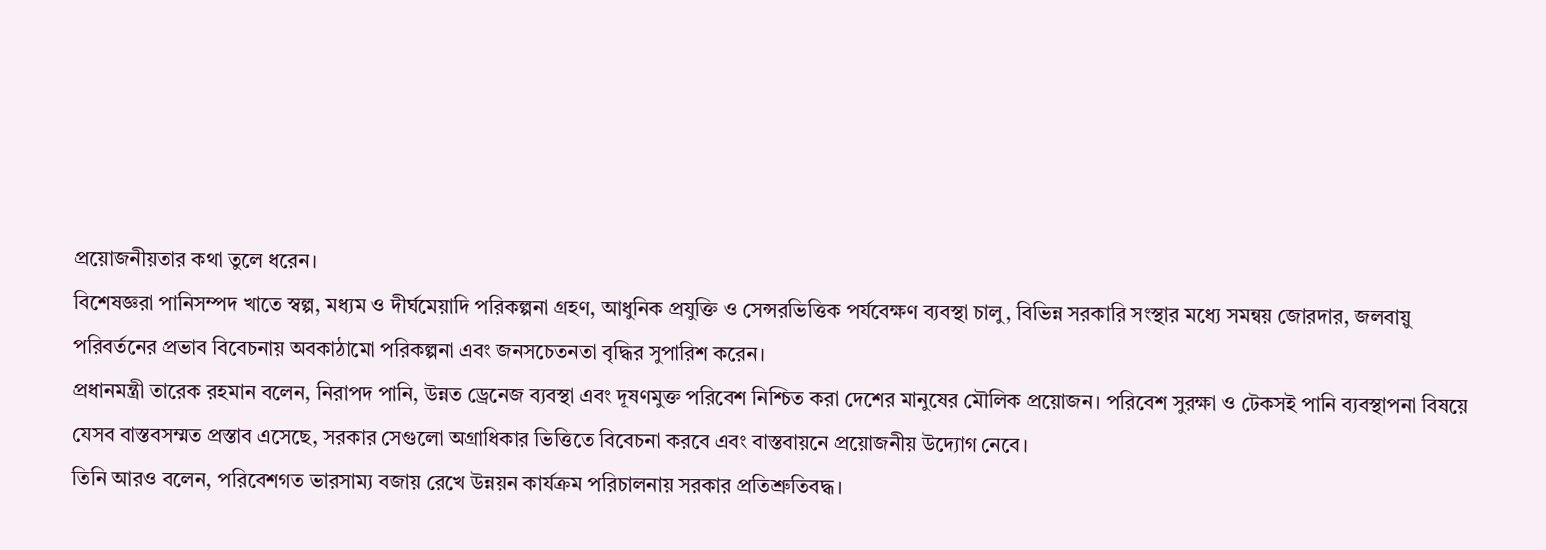প্রয়োজনীয়তার কথা তুলে ধরেন।
বিশেষজ্ঞরা পানিসম্পদ খাতে স্বল্প, মধ্যম ও দীর্ঘমেয়াদি পরিকল্পনা গ্রহণ, আধুনিক প্রযুক্তি ও সেন্সরভিত্তিক পর্যবেক্ষণ ব্যবস্থা চালু, বিভিন্ন সরকারি সংস্থার মধ্যে সমন্বয় জোরদার, জলবায়ু পরিবর্তনের প্রভাব বিবেচনায় অবকাঠামো পরিকল্পনা এবং জনসচেতনতা বৃদ্ধির সুপারিশ করেন।
প্রধানমন্ত্রী তারেক রহমান বলেন, নিরাপদ পানি, উন্নত ড্রেনেজ ব্যবস্থা এবং দূষণমুক্ত পরিবেশ নিশ্চিত করা দেশের মানুষের মৌলিক প্রয়োজন। পরিবেশ সুরক্ষা ও টেকসই পানি ব্যবস্থাপনা বিষয়ে যেসব বাস্তবসম্মত প্রস্তাব এসেছে, সরকার সেগুলো অগ্রাধিকার ভিত্তিতে বিবেচনা করবে এবং বাস্তবায়নে প্রয়োজনীয় উদ্যোগ নেবে।
তিনি আরও বলেন, পরিবেশগত ভারসাম্য বজায় রেখে উন্নয়ন কার্যক্রম পরিচালনায় সরকার প্রতিশ্রুতিবদ্ধ।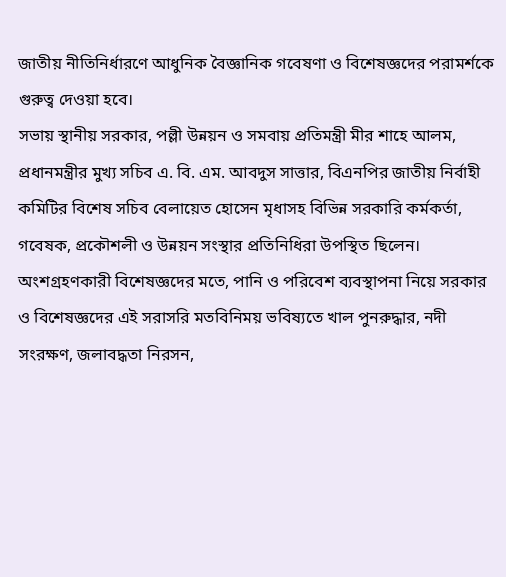জাতীয় নীতিনির্ধারণে আধুনিক বৈজ্ঞানিক গবেষণা ও বিশেষজ্ঞদের পরামর্শকে গুরুত্ব দেওয়া হবে।
সভায় স্থানীয় সরকার, পল্লী উন্নয়ন ও সমবায় প্রতিমন্ত্রী মীর শাহে আলম, প্রধানমন্ত্রীর মুখ্য সচিব এ. বি. এম. আবদুস সাত্তার, বিএনপির জাতীয় নির্বাহী কমিটির বিশেষ সচিব বেলায়েত হোসেন মৃধাসহ বিভিন্ন সরকারি কর্মকর্তা, গবেষক, প্রকৌশলী ও উন্নয়ন সংস্থার প্রতিনিধিরা উপস্থিত ছিলেন।
অংশগ্রহণকারী বিশেষজ্ঞদের মতে, পানি ও পরিবেশ ব্যবস্থাপনা নিয়ে সরকার ও বিশেষজ্ঞদের এই সরাসরি মতবিনিময় ভবিষ্যতে খাল পুনরুদ্ধার, নদী সংরক্ষণ, জলাবদ্ধতা নিরসন,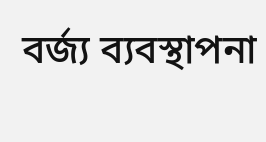বর্জ্য ব্যবস্থাপনা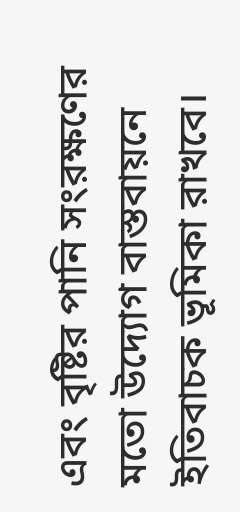এবং বৃষ্টির পানি সংরক্ষণের মতো উদ্যোগ বাস্তবায়নে ইতিবাচক ভূমিকা রাখবে।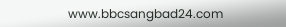www.bbcsangbad24.com